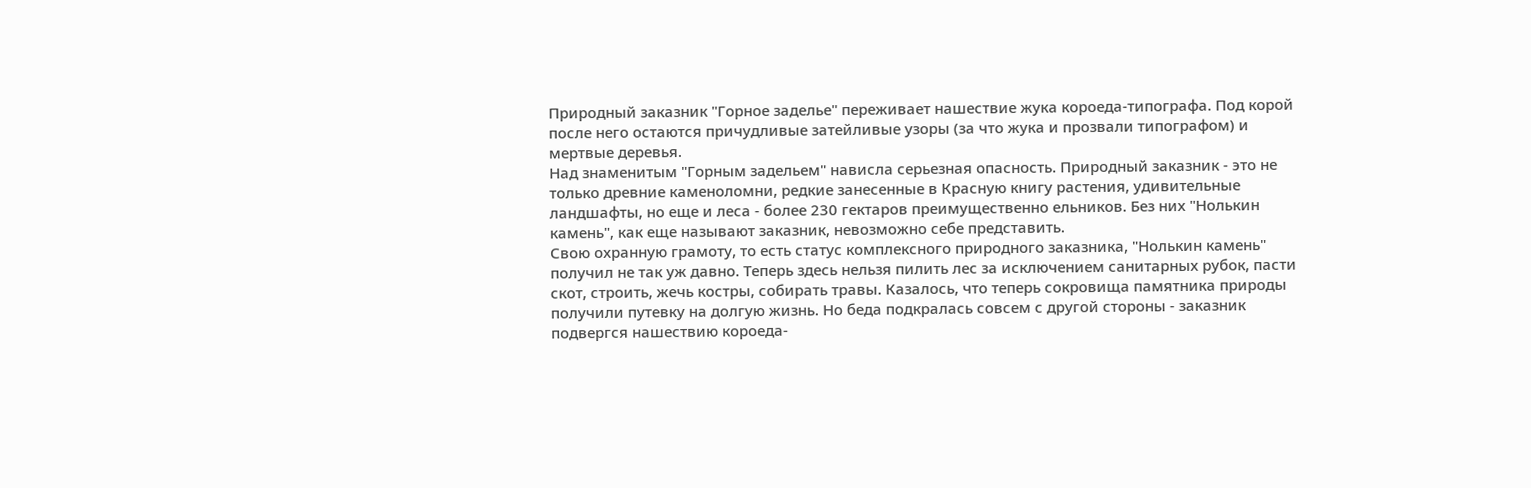Природный заказник "Горное заделье" переживает нашествие жука короеда-типографа. Под корой после него остаются причудливые затейливые узоры (за что жука и прозвали типографом) и мертвые деревья.
Над знаменитым "Горным задельем" нависла серьезная опасность. Природный заказник - это не только древние каменоломни, редкие занесенные в Красную книгу растения, удивительные ландшафты, но еще и леса - более 230 гектаров преимущественно ельников. Без них "Нолькин камень", как еще называют заказник, невозможно себе представить.
Свою охранную грамоту, то есть статус комплексного природного заказника, "Нолькин камень" получил не так уж давно. Теперь здесь нельзя пилить лес за исключением санитарных рубок, пасти скот, строить, жечь костры, собирать травы. Казалось, что теперь сокровища памятника природы получили путевку на долгую жизнь. Но беда подкралась совсем с другой стороны - заказник подвергся нашествию короеда-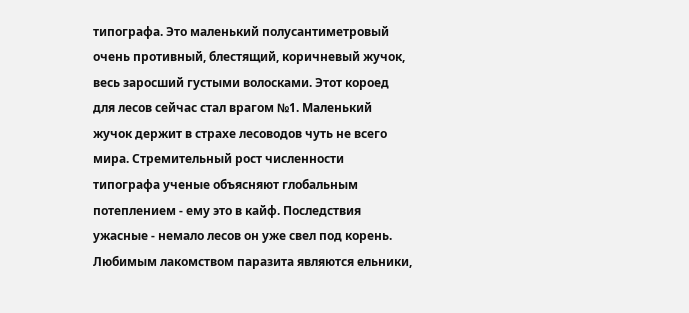типографа. Это маленький полусантиметровый очень противный, блестящий, коричневый жучок, весь заросший густыми волосками. Этот короед для лесов сейчас стал врагом №1. Маленький жучок держит в страхе лесоводов чуть не всего мира. Стремительный рост численности типографа ученые объясняют глобальным потеплением - ему это в кайф. Последствия ужасные - немало лесов он уже свел под корень. Любимым лакомством паразита являются ельники,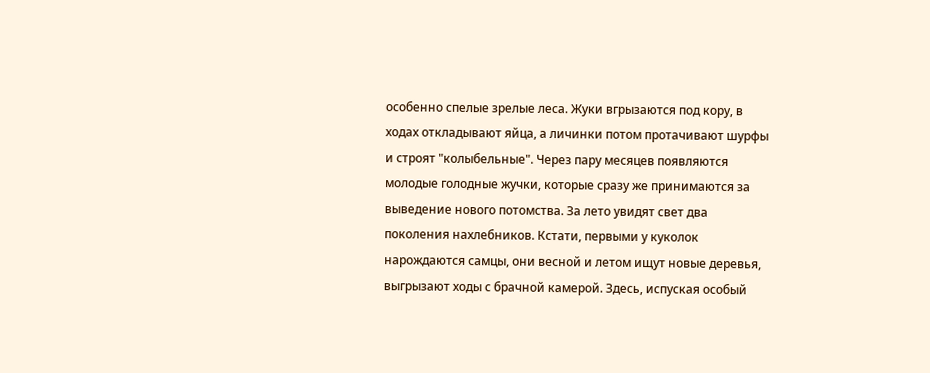особенно спелые зрелые леса. Жуки вгрызаются под кору, в ходах откладывают яйца, а личинки потом протачивают шурфы и строят "колыбельные". Через пару месяцев появляются молодые голодные жучки, которые сразу же принимаются за выведение нового потомства. За лето увидят свет два поколения нахлебников. Кстати, первыми у куколок нарождаются самцы, они весной и летом ищут новые деревья, выгрызают ходы с брачной камерой. Здесь, испуская особый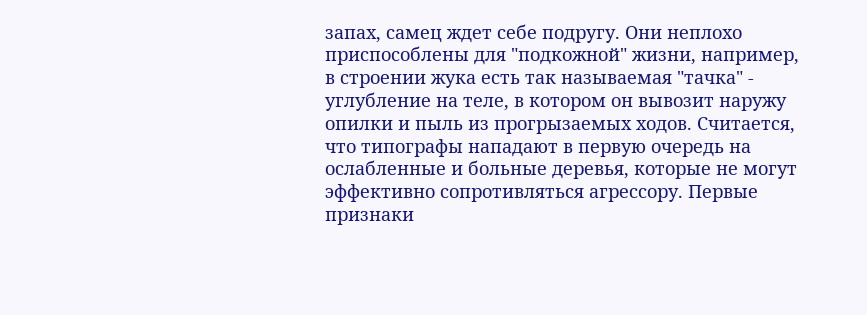запах, самец ждет себе подругу. Они неплохо приспособлены для "подкожной" жизни, например, в строении жука есть так называемая "тачка" - углубление на теле, в котором он вывозит наружу опилки и пыль из прогрызаемых ходов. Считается, что типографы нападают в первую очередь на ослабленные и больные деревья, которые не могут эффективно сопротивляться агрессору. Первые признаки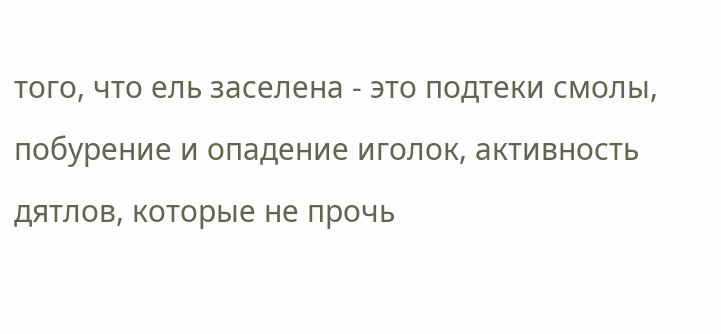того, что ель заселена - это подтеки смолы, побурение и опадение иголок, активность дятлов, которые не прочь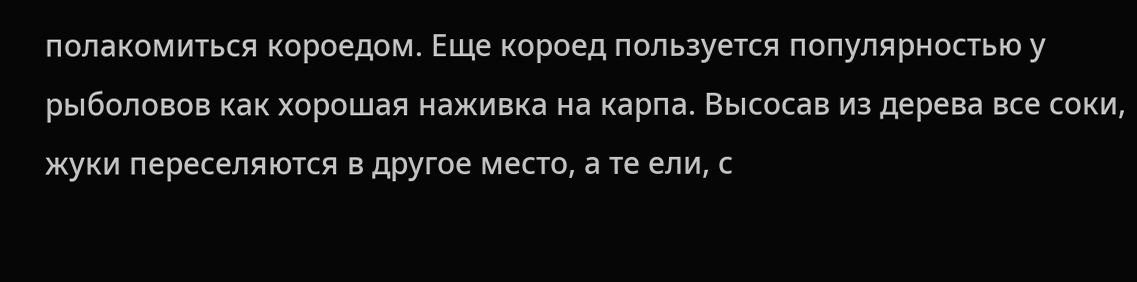полакомиться короедом. Еще короед пользуется популярностью у рыболовов как хорошая наживка на карпа. Высосав из дерева все соки, жуки переселяются в другое место, а те ели, с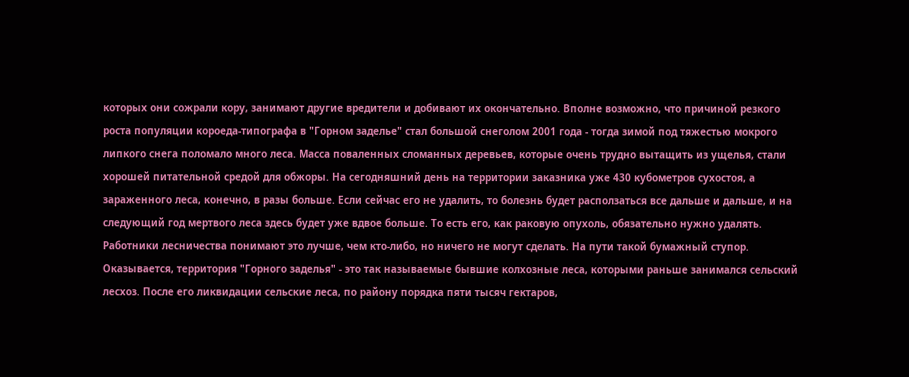которых они сожрали кору, занимают другие вредители и добивают их окончательно. Вполне возможно, что причиной резкого роста популяции короеда-типографа в "Горном заделье" стал большой снеголом 2001 года - тогда зимой под тяжестью мокрого липкого снега поломало много леса. Масса поваленных сломанных деревьев, которые очень трудно вытащить из ущелья, стали хорошей питательной средой для обжоры. На сегодняшний день на территории заказника уже 430 кубометров сухостоя, а зараженного леса, конечно, в разы больше. Если сейчас его не удалить, то болезнь будет расползаться все дальше и дальше, и на следующий год мертвого леса здесь будет уже вдвое больше. То есть его, как раковую опухоль, обязательно нужно удалять. Работники лесничества понимают это лучше, чем кто-либо, но ничего не могут сделать. На пути такой бумажный ступор. Оказывается, территория "Горного заделья" - это так называемые бывшие колхозные леса, которыми раньше занимался сельский лесхоз. После его ликвидации сельские леса, по району порядка пяти тысяч гектаров,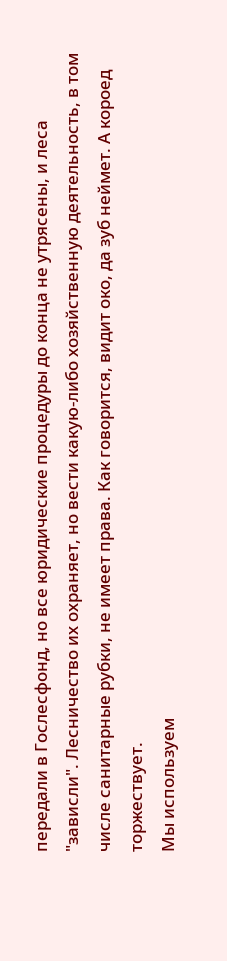передали в Гослесфонд, но все юридические процедуры до конца не утрясены, и леса "зависли". Лесничество их охраняет, но вести какую-либо хозяйственную деятельность, в том числе санитарные рубки, не имеет права. Как говорится, видит око, да зуб неймет. А короед торжествует.
Мы используем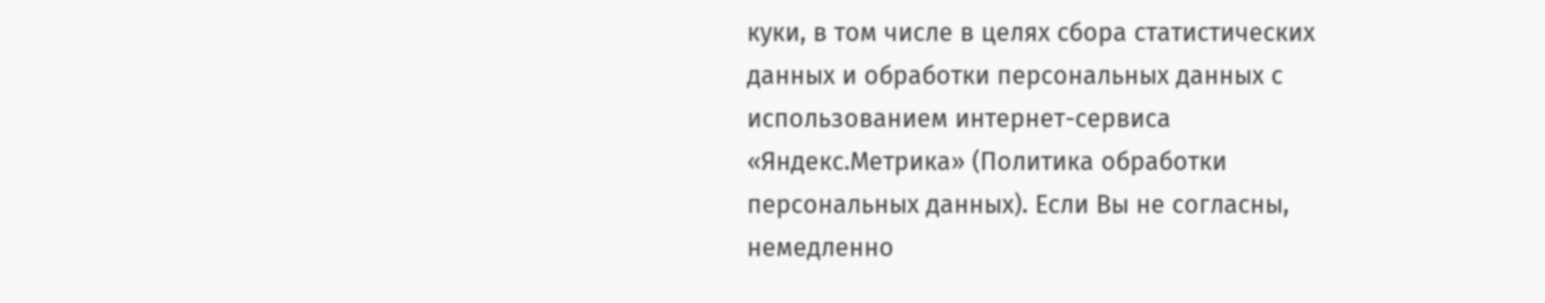куки, в том числе в целях сбора статистических данных и обработки персональных данных с использованием интернет-сервиса «Яндекс.Метрика» (Политика обработки персональных данных). Если Вы не согласны, немедленно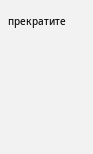прекратите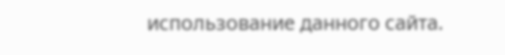использование данного сайта.